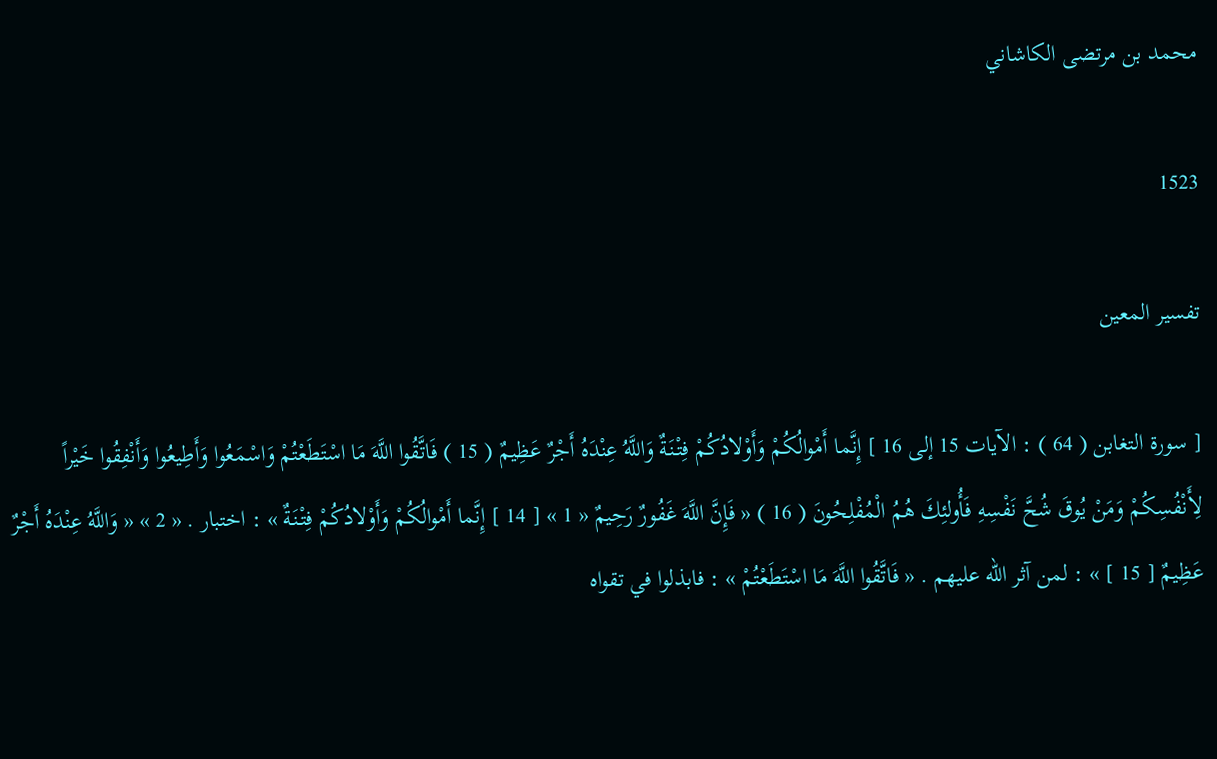محمد بن مرتضى الكاشاني

1523

تفسير المعين

[ سورة التغابن ( 64 ) : الآيات 15 إلى 16 ] إِنَّما أَمْوالُكُمْ وَأَوْلادُكُمْ فِتْنَةٌ وَاللَّهُ عِنْدَهُ أَجْرٌ عَظِيمٌ ( 15 ) فَاتَّقُوا اللَّهَ مَا اسْتَطَعْتُمْ وَاسْمَعُوا وَأَطِيعُوا وَأَنْفِقُوا خَيْراً لِأَنْفُسِكُمْ وَمَنْ يُوقَ شُحَّ نَفْسِهِ فَأُولئِكَ هُمُ الْمُفْلِحُونَ ( 16 ) « فَإِنَّ اللَّهَ غَفُورٌ رَحِيمٌ « 1 » [ 14 ] إِنَّما أَمْوالُكُمْ وَأَوْلادُكُمْ فِتْنَةٌ » : اختبار . « 2 » « وَاللَّهُ عِنْدَهُ أَجْرٌ عَظِيمٌ [ 15 ] » : لمن آثر اللّه عليهم . « فَاتَّقُوا اللَّهَ مَا اسْتَطَعْتُمْ » : فابذلوا في تقواه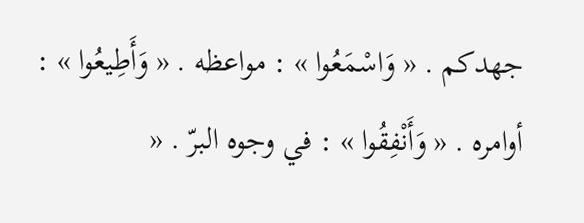جهدكم . « وَاسْمَعُوا » : مواعظه . « وَأَطِيعُوا » : أوامره . « وَأَنْفِقُوا » : في وجوه البرّ . «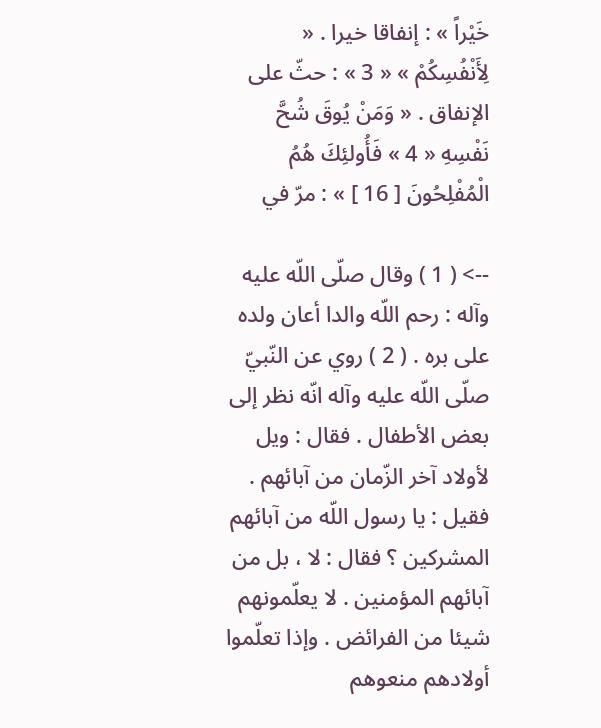خَيْراً » : إنفاقا خيرا . « لِأَنْفُسِكُمْ » « 3 » : حثّ على الإنفاق . « وَمَنْ يُوقَ شُحَّ نَفْسِهِ « 4 » فَأُولئِكَ هُمُ الْمُفْلِحُونَ [ 16 ] » : مرّ في

--> ( 1 ) وقال صلّى اللّه عليه وآله : رحم اللّه والدا أعان ولده على بره . ( 2 ) روي عن النّبيّ صلّى اللّه عليه وآله انّه نظر إلى بعض الأطفال . فقال : ويل لأولاد آخر الزّمان من آبائهم . فقيل : يا رسول اللّه من آبائهم المشركين ؟ فقال : لا ، بل من آبائهم المؤمنين . لا يعلّمونهم شيئا من الفرائض . وإذا تعلّموا أولادهم منعوهم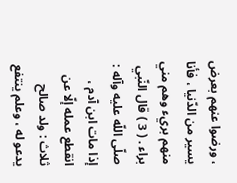، ورضوا عنهم بعرض يسير من الدّنيا ، فأنا منهم بريء وهم مني براء . ( 3 ) قال النّبي صلّى اللّه عليه وآله : إذا مات ابن آدم ، انقطع عمله إلّا عن ثلاث : ولد صالح يدعو له ، وعلم ينتفع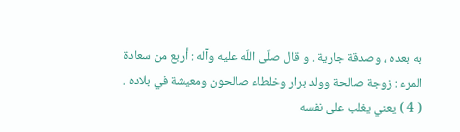به بعده ، وصدقة جارية . و قال صلّى اللّه عليه وآله : أربع من سعادة المرء : زوجة صالحة وولد برار وخلطاء صالحون ومعيشة في بلاده . ( 4 ) يعني يغلب على نفسه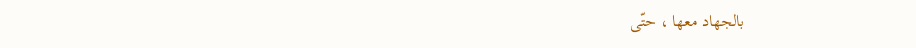بالجهاد معها ، حتّى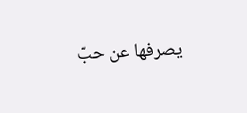يصرفها عن حبّ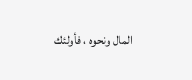المال ونحوه ، فأولئك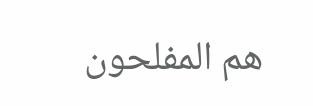هم المفلحون